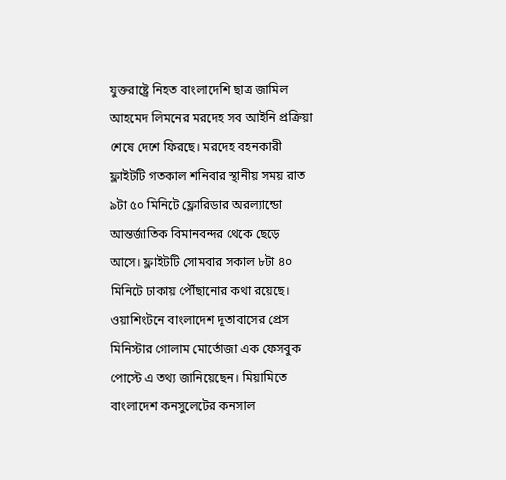যুক্তরাষ্ট্রে নিহত বাংলাদেশি ছাত্র জামিল আহমেদ লিমনের মরদেহ সব আইনি প্রক্রিয়া শেষে দেশে ফিরছে। মরদেহ বহনকারী ফ্লাইটটি গতকাল শনিবার স্থানীয় সময় রাত ৯টা ৫০ মিনিটে ফ্লোরিডার অরল্যান্ডো আন্তর্জাতিক বিমানবন্দর থেকে ছেড়ে আসে। ফ্লাইটটি সোমবার সকাল ৮টা ৪০ মিনিটে ঢাকায় পৌঁছানোর কথা রয়েছে।
ওয়াশিংটনে বাংলাদেশ দূতাবাসের প্রেস মিনিস্টার গোলাম মোর্তোজা এক ফেসবুক পোস্টে এ তথ্য জানিয়েছেন। মিয়ামিতে বাংলাদেশ কনসুলেটের কনসাল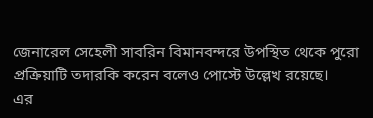জেনারেল সেহেলী সাবরিন বিমানবন্দরে উপস্থিত থেকে পুরো প্রক্রিয়াটি তদারকি করেন বলেও পোস্টে উল্লেখ রয়েছে।
এর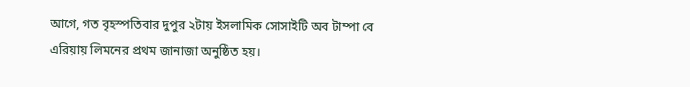আগে, গত বৃহস্পতিবার দুপুর ২টায় ইসলামিক সোসাইটি অব টাম্পা বে এরিয়ায় লিমনের প্রথম জানাজা অনুষ্ঠিত হয়।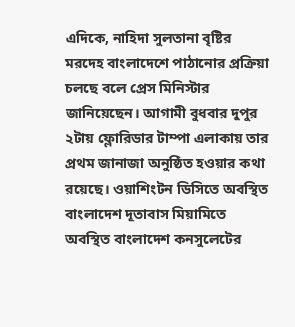এদিকে, নাহিদা সুলতানা বৃষ্টির মরদেহ বাংলাদেশে পাঠানোর প্রক্রিয়া চলছে বলে প্রেস মিনিস্টার জানিয়েছেন। আগামী বুধবার দুপুর ২টায় ফ্লোরিডার টাম্পা এলাকায় তার প্রথম জানাজা অনুষ্ঠিত হওয়ার কথা রয়েছে। ওয়াশিংটন ডিসিতে অবস্থিত বাংলাদেশ দূতাবাস মিয়ামিতে অবস্থিত বাংলাদেশ কনসুলেটের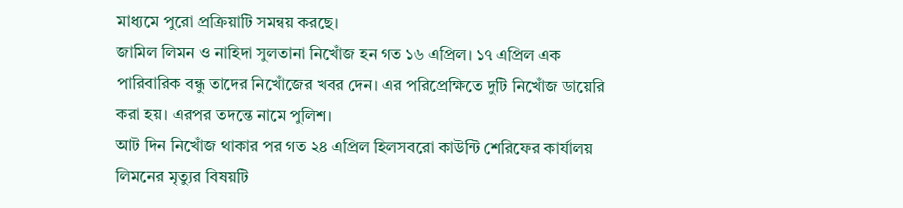মাধ্যমে পুরো প্রক্রিয়াটি সমন্বয় করছে।
জামিল লিমন ও নাহিদা সুলতানা নিখোঁজ হন গত ১৬ এপ্রিল। ১৭ এপ্রিল এক পারিবারিক বন্ধু তাদের নিখোঁজের খবর দেন। এর পরিপ্রেক্ষিতে দুটি নিখোঁজ ডায়েরি করা হয়। এরপর তদন্তে নামে পুলিশ।
আট দিন নিখোঁজ থাকার পর গত ২৪ এপ্রিল হিলসবরো কাউন্টি শেরিফের কার্যালয় লিমনের মৃত্যুর বিষয়টি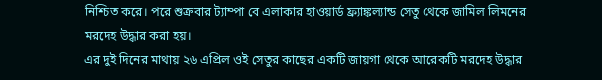নিশ্চিত করে। পরে শুক্রবার ট্যাম্পা বে এলাকার হাওয়ার্ড ফ্র্যাঙ্কল্যান্ড সেতু থেকে জামিল লিমনের মরদেহ উদ্ধার করা হয়।
এর দুই দিনের মাথায় ২৬ এপ্রিল ওই সেতুর কাছের একটি জায়গা থেকে আরেকটি মরদেহ উদ্ধার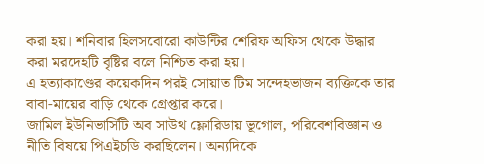করা হয়। শনিবার হিলসবোরো কাউন্টির শেরিফ অফিস থেকে উদ্ধার করা মরদেহটি বৃষ্টির বলে নিশ্চিত করা হয়।
এ হত্যাকাণ্ডের কয়েকদিন পরই সোয়াত টিম সন্দেহভাজন ব্যক্তিকে তার বাবা-মায়ের বাড়ি থেকে গ্রেপ্তার করে।
জামিল ইউনিভার্সিটি অব সাউথ ফ্লোরিডায় ভূগোল, পরিবেশবিজ্ঞান ও নীতি বিষয়ে পিএইচডি করছিলেন। অন্যদিকে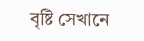বৃষ্টি সেখানে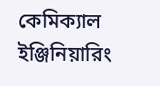কেমিক্যাল ইঞ্জিনিয়ারিং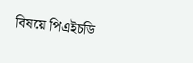বিষয়ে পিএইচডি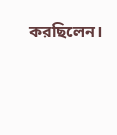করছিলেন।